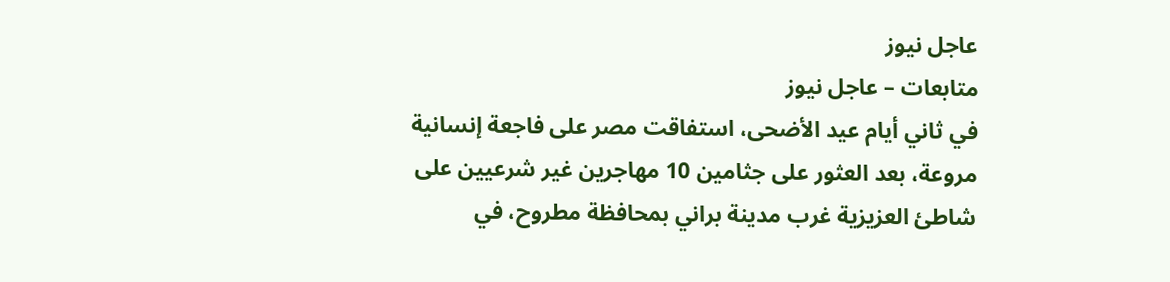عاجل نيوز
متابعات – عاجل نيوز
في ثاني أيام عيد الأضحى، استفاقت مصر على فاجعة إنسانية مروعة، بعد العثور على جثامين 10 مهاجرين غير شرعيين على شاطئ العزيزية غرب مدينة براني بمحافظة مطروح، في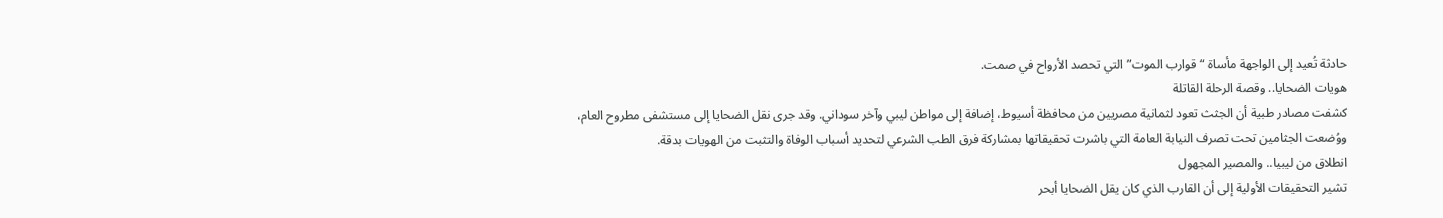حادثة تُعيد إلى الواجهة مأساة “قوارب الموت” التي تحصد الأرواح في صمت.
هويات الضحايا.. وقصة الرحلة القاتلة
كشفت مصادر طبية أن الجثث تعود لثمانية مصريين من محافظة أسيوط، إضافة إلى مواطن ليبي وآخر سوداني. وقد جرى نقل الضحايا إلى مستشفى مطروح العام، ووُضعت الجثامين تحت تصرف النيابة العامة التي باشرت تحقيقاتها بمشاركة فرق الطب الشرعي لتحديد أسباب الوفاة والتثبت من الهويات بدقة.
انطلاق من ليبيا.. والمصير المجهول
تشير التحقيقات الأولية إلى أن القارب الذي كان يقل الضحايا أبحر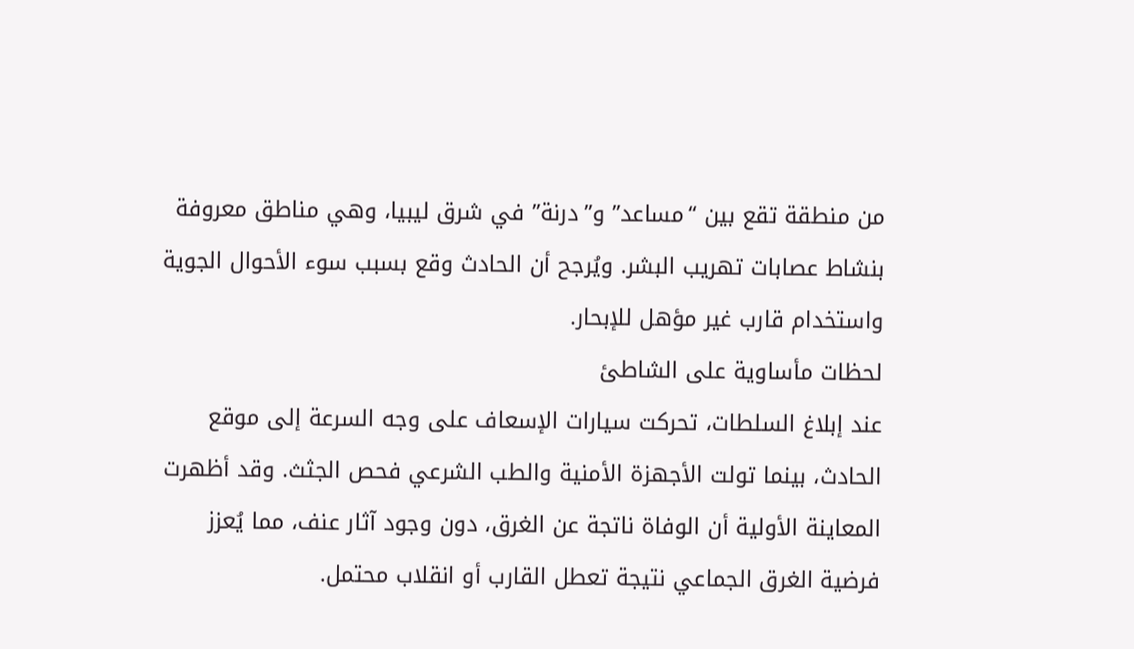من منطقة تقع بين “مساعد” و”درنة” في شرق ليبيا، وهي مناطق معروفة بنشاط عصابات تهريب البشر. ويُرجح أن الحادث وقع بسبب سوء الأحوال الجوية واستخدام قارب غير مؤهل للإبحار.
لحظات مأساوية على الشاطئ
عند إبلاغ السلطات، تحركت سيارات الإسعاف على وجه السرعة إلى موقع الحادث، بينما تولت الأجهزة الأمنية والطب الشرعي فحص الجثث. وقد أظهرت المعاينة الأولية أن الوفاة ناتجة عن الغرق، دون وجود آثار عنف، مما يُعزز فرضية الغرق الجماعي نتيجة تعطل القارب أو انقلاب محتمل.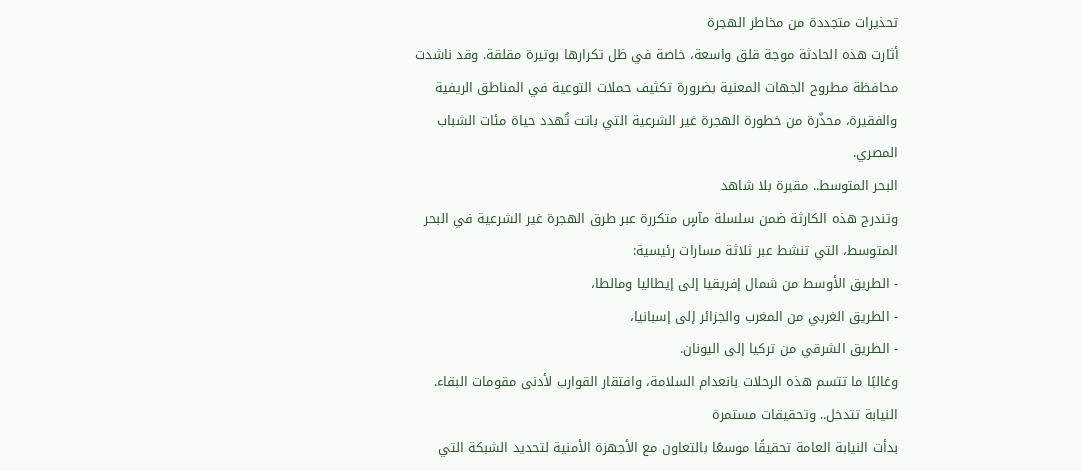تحذيرات متجددة من مخاطر الهجرة
أثارت هذه الحادثة موجة قلق واسعة، خاصة في ظل تكرارها بوتيرة مقلقة. وقد ناشدت محافظة مطروح الجهات المعنية بضرورة تكثيف حملات التوعية في المناطق الريفية والفقيرة، محذّرة من خطورة الهجرة غير الشرعية التي باتت تُهدد حياة مئات الشباب المصري.
البحر المتوسط.. مقبرة بلا شاهد
وتندرج هذه الكارثة ضمن سلسلة مآسٍ متكررة عبر طرق الهجرة غير الشرعية في البحر المتوسط، التي تنشط عبر ثلاثة مسارات رئيسية:
- الطريق الأوسط من شمال إفريقيا إلى إيطاليا ومالطا،
- الطريق الغربي من المغرب والجزائر إلى إسبانيا،
- الطريق الشرقي من تركيا إلى اليونان.
وغالبًا ما تتسم هذه الرحلات بانعدام السلامة، وافتقار القوارب لأدنى مقومات البقاء.
النيابة تتدخل.. وتحقيقات مستمرة
بدأت النيابة العامة تحقيقًا موسعًا بالتعاون مع الأجهزة الأمنية لتحديد الشبكة التي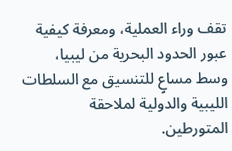تقف وراء العملية، ومعرفة كيفية عبور الحدود البحرية من ليبيا، وسط مساعٍ للتنسيق مع السلطات الليبية والدولية لملاحقة المتورطين.